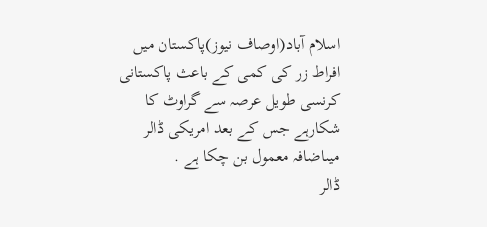اسلام آباد(اوصاف نیوز)پاکستان میں افراط زر کی کمی کے باعث پاکستانی کرنسی طویل عرصہ سے گراوٹ کا شکارہے جس کے بعد امریکی ڈالر میںاضافہ معمول بن چکا ہے .
ڈالر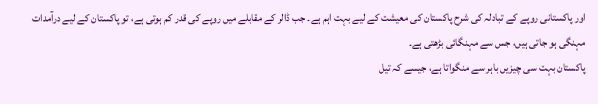اور پاکستانی روپے کے تبادلہ کی شرح پاکستان کی معیشت کے لیے بہت اہم ہے۔ جب ڈالر کے مقابلے میں روپے کی قدر کم ہوتی ہے، تو پاکستان کے لیے درآمدات مہنگی ہو جاتی ہیں، جس سے مہنگائی بڑھتی ہے۔
پاکستان بہت سی چیزیں باہر سے منگواتا ہے، جیسے کہ تیل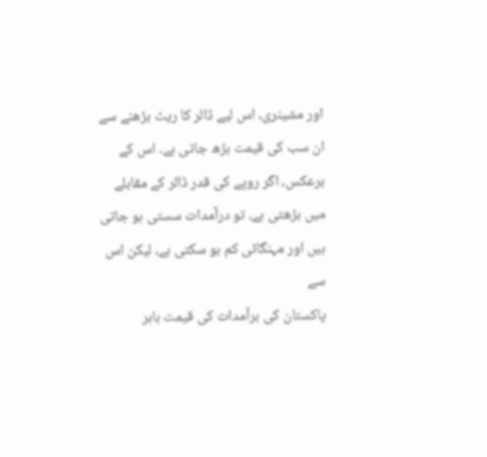اور مشینری، اس لیے ڈالر کا ریٹ بڑھنے سے ان سب کی قیمت بڑھ جاتی ہے۔ اس کے برعکس، اگر روپے کی قدر ڈالر کے مقابلے میں بڑھتی ہے، تو درآمدات سستی ہو جاتی ہیں اور مہنگائی کم ہو سکتی ہے، لیکن اس سے
پاکستان کی برآمدات کی قیمت باہر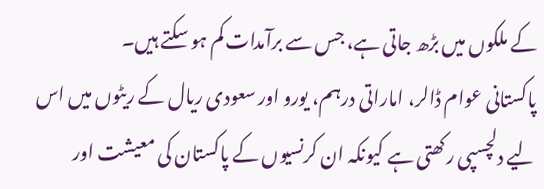کے ملکوں میں بڑھ جاتی ہے، جس سے برآمدات کم ہو سکتے ہیں۔
پاکستانی عوام ڈالر، اماراتی درہم، یورو اور سعودی ریال کے ریٹوں میں اس لیے دلچسپی رکھتی ہے کیونکہ ان کرنسیوں کے پاکستان کی معیشت اور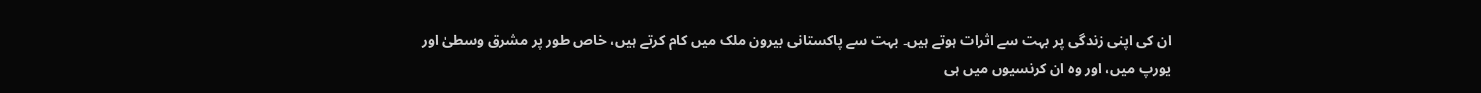ان کی اپنی زندگی پر بہت سے اثرات ہوتے ہیں۔ بہت سے پاکستانی بیرون ملک میں کام کرتے ہیں، خاص طور پر مشرق وسطیٰ اور یورپ میں، اور وہ ان کرنسیوں میں ہی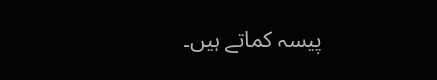پیسہ کماتے ہیں۔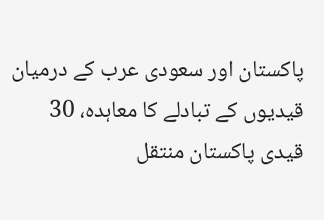پاکستان اور سعودی عرب کے درمیان قیدیوں کے تبادلے کا معاہدہ، 30 قیدی پاکستان منتقل